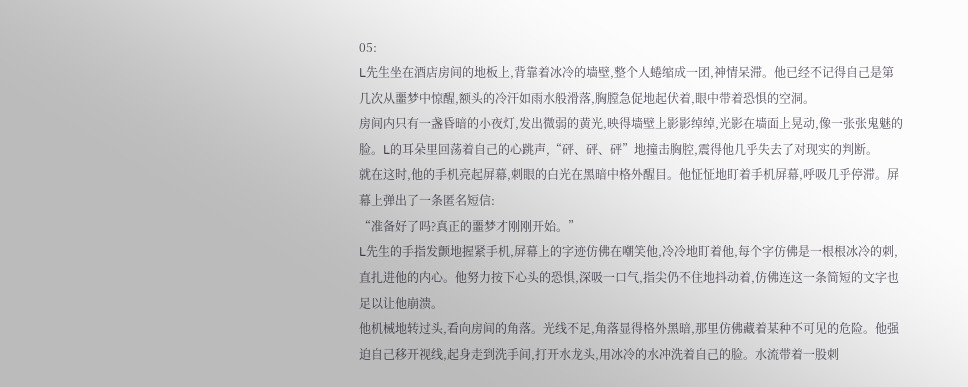05:
L先生坐在酒店房间的地板上,背靠着冰冷的墙壁,整个人蜷缩成一团,神情呆滞。他已经不记得自己是第几次从噩梦中惊醒,额头的冷汗如雨水般滑落,胸膛急促地起伏着,眼中带着恐惧的空洞。
房间内只有一盏昏暗的小夜灯,发出微弱的黄光,映得墙壁上影影绰绰,光影在墙面上晃动,像一张张鬼魅的脸。L的耳朵里回荡着自己的心跳声,“砰、砰、砰”地撞击胸腔,震得他几乎失去了对现实的判断。
就在这时,他的手机亮起屏幕,刺眼的白光在黑暗中格外醒目。他怔怔地盯着手机屏幕,呼吸几乎停滞。屏幕上弹出了一条匿名短信:
“准备好了吗?真正的噩梦才刚刚开始。”
L先生的手指发颤地握紧手机,屏幕上的字迹仿佛在嘲笑他,冷冷地盯着他,每个字仿佛是一根根冰冷的刺,直扎进他的内心。他努力按下心头的恐惧,深吸一口气,指尖仍不住地抖动着,仿佛连这一条简短的文字也足以让他崩溃。
他机械地转过头,看向房间的角落。光线不足,角落显得格外黑暗,那里仿佛藏着某种不可见的危险。他强迫自己移开视线,起身走到洗手间,打开水龙头,用冰冷的水冲洗着自己的脸。水流带着一股刺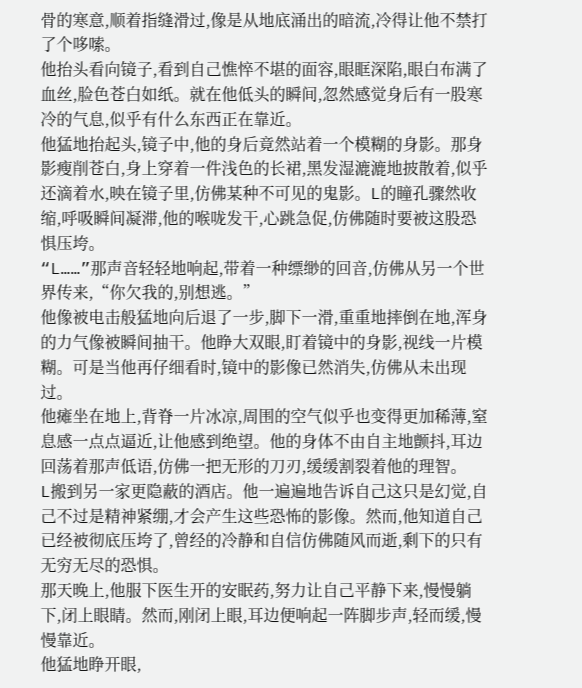骨的寒意,顺着指缝滑过,像是从地底涌出的暗流,冷得让他不禁打了个哆嗦。
他抬头看向镜子,看到自己憔悴不堪的面容,眼眶深陷,眼白布满了血丝,脸色苍白如纸。就在他低头的瞬间,忽然感觉身后有一股寒冷的气息,似乎有什么东西正在靠近。
他猛地抬起头,镜子中,他的身后竟然站着一个模糊的身影。那身影瘦削苍白,身上穿着一件浅色的长裙,黑发湿漉漉地披散着,似乎还滴着水,映在镜子里,仿佛某种不可见的鬼影。L的瞳孔骤然收缩,呼吸瞬间凝滞,他的喉咙发干,心跳急促,仿佛随时要被这股恐惧压垮。
“L……”那声音轻轻地响起,带着一种缥缈的回音,仿佛从另一个世界传来,“你欠我的,别想逃。”
他像被电击般猛地向后退了一步,脚下一滑,重重地摔倒在地,浑身的力气像被瞬间抽干。他睁大双眼,盯着镜中的身影,视线一片模糊。可是当他再仔细看时,镜中的影像已然消失,仿佛从未出现过。
他瘫坐在地上,背脊一片冰凉,周围的空气似乎也变得更加稀薄,窒息感一点点逼近,让他感到绝望。他的身体不由自主地颤抖,耳边回荡着那声低语,仿佛一把无形的刀刃,缓缓割裂着他的理智。
L搬到另一家更隐蔽的酒店。他一遍遍地告诉自己这只是幻觉,自己不过是精神紧绷,才会产生这些恐怖的影像。然而,他知道自己已经被彻底压垮了,曾经的冷静和自信仿佛随风而逝,剩下的只有无穷无尽的恐惧。
那天晚上,他服下医生开的安眠药,努力让自己平静下来,慢慢躺下,闭上眼睛。然而,刚闭上眼,耳边便响起一阵脚步声,轻而缓,慢慢靠近。
他猛地睁开眼,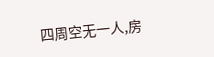四周空无一人,房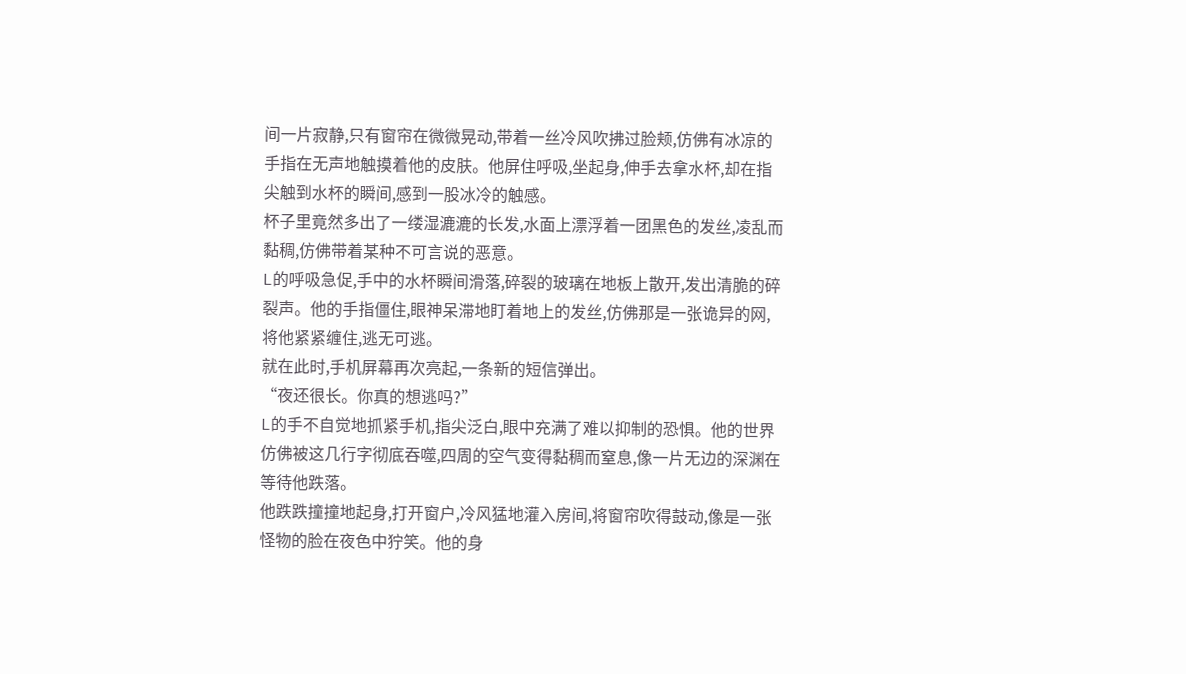间一片寂静,只有窗帘在微微晃动,带着一丝冷风吹拂过脸颊,仿佛有冰凉的手指在无声地触摸着他的皮肤。他屏住呼吸,坐起身,伸手去拿水杯,却在指尖触到水杯的瞬间,感到一股冰冷的触感。
杯子里竟然多出了一缕湿漉漉的长发,水面上漂浮着一团黑色的发丝,凌乱而黏稠,仿佛带着某种不可言说的恶意。
L的呼吸急促,手中的水杯瞬间滑落,碎裂的玻璃在地板上散开,发出清脆的碎裂声。他的手指僵住,眼神呆滞地盯着地上的发丝,仿佛那是一张诡异的网,将他紧紧缠住,逃无可逃。
就在此时,手机屏幕再次亮起,一条新的短信弹出。
“夜还很长。你真的想逃吗?”
L的手不自觉地抓紧手机,指尖泛白,眼中充满了难以抑制的恐惧。他的世界仿佛被这几行字彻底吞噬,四周的空气变得黏稠而窒息,像一片无边的深渊在等待他跌落。
他跌跌撞撞地起身,打开窗户,冷风猛地灌入房间,将窗帘吹得鼓动,像是一张怪物的脸在夜色中狞笑。他的身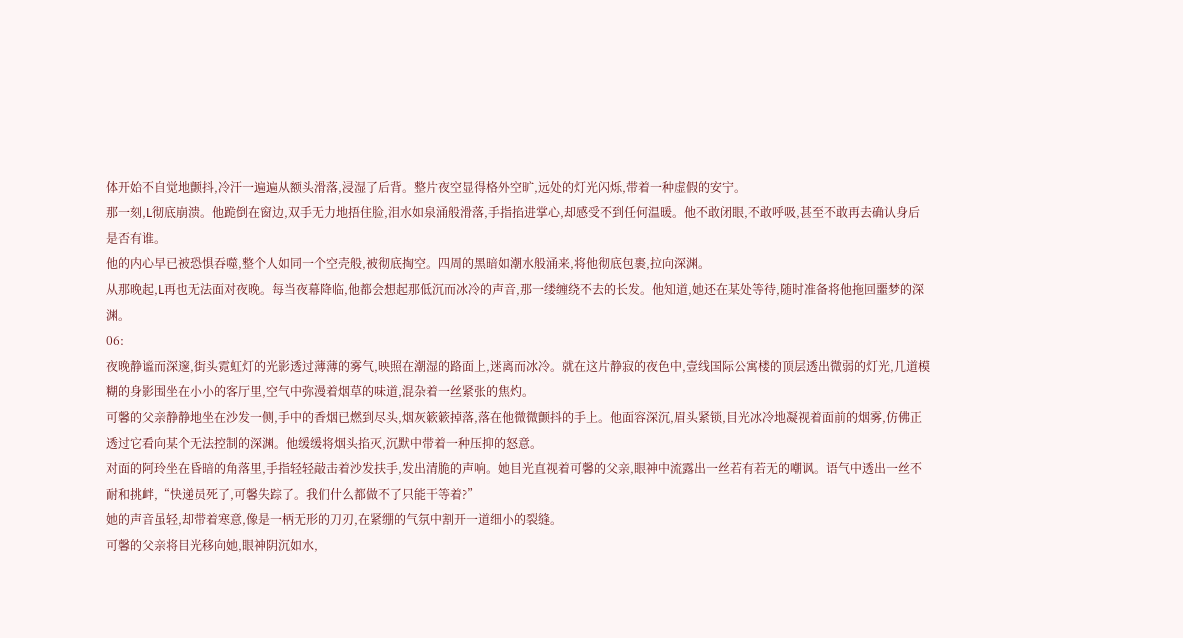体开始不自觉地颤抖,冷汗一遍遍从额头滑落,浸湿了后背。整片夜空显得格外空旷,远处的灯光闪烁,带着一种虚假的安宁。
那一刻,L彻底崩溃。他跪倒在窗边,双手无力地捂住脸,泪水如泉涌般滑落,手指掐进掌心,却感受不到任何温暖。他不敢闭眼,不敢呼吸,甚至不敢再去确认身后是否有谁。
他的内心早已被恐惧吞噬,整个人如同一个空壳般,被彻底掏空。四周的黑暗如潮水般涌来,将他彻底包裹,拉向深渊。
从那晚起,L再也无法面对夜晚。每当夜幕降临,他都会想起那低沉而冰冷的声音,那一缕缠绕不去的长发。他知道,她还在某处等待,随时准备将他拖回噩梦的深渊。
06:
夜晚静谧而深邃,街头霓虹灯的光影透过薄薄的雾气,映照在潮湿的路面上,迷离而冰冷。就在这片静寂的夜色中,壹线国际公寓楼的顶层透出微弱的灯光,几道模糊的身影围坐在小小的客厅里,空气中弥漫着烟草的味道,混杂着一丝紧张的焦灼。
可馨的父亲静静地坐在沙发一侧,手中的香烟已燃到尽头,烟灰簌簌掉落,落在他微微颤抖的手上。他面容深沉,眉头紧锁,目光冰冷地凝视着面前的烟雾,仿佛正透过它看向某个无法控制的深渊。他缓缓将烟头掐灭,沉默中带着一种压抑的怒意。
对面的阿玲坐在昏暗的角落里,手指轻轻敲击着沙发扶手,发出清脆的声响。她目光直视着可馨的父亲,眼神中流露出一丝若有若无的嘲讽。语气中透出一丝不耐和挑衅,“快递员死了,可馨失踪了。我们什么都做不了只能干等着?”
她的声音虽轻,却带着寒意,像是一柄无形的刀刃,在紧绷的气氛中割开一道细小的裂缝。
可馨的父亲将目光移向她,眼神阴沉如水,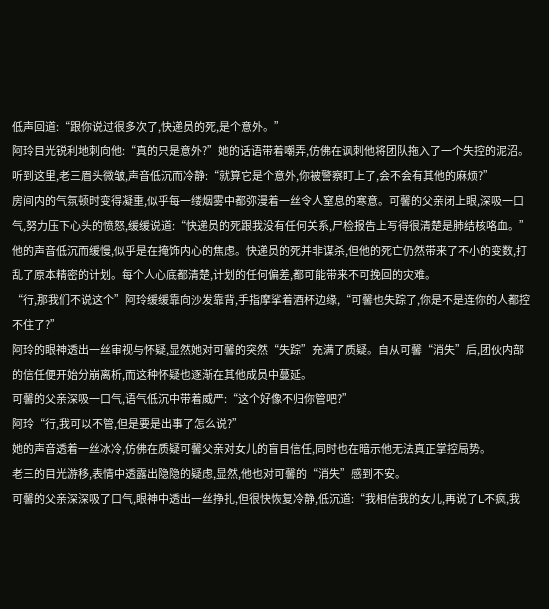低声回道:“跟你说过很多次了,快递员的死,是个意外。”
阿玲目光锐利地刺向他:“真的只是意外?”她的话语带着嘲弄,仿佛在讽刺他将团队拖入了一个失控的泥沼。
听到这里,老三眉头微皱,声音低沉而冷静:“就算它是个意外,你被警察盯上了,会不会有其他的麻烦?”
房间内的气氛顿时变得凝重,似乎每一缕烟雾中都弥漫着一丝令人窒息的寒意。可馨的父亲闭上眼,深吸一口气,努力压下心头的愤怒,缓缓说道:“快递员的死跟我没有任何关系,尸检报告上写得很清楚是肺结核咯血。”
他的声音低沉而缓慢,似乎是在掩饰内心的焦虑。快递员的死并非谋杀,但他的死亡仍然带来了不小的变数,打乱了原本精密的计划。每个人心底都清楚,计划的任何偏差,都可能带来不可挽回的灾难。
“行,那我们不说这个”阿玲缓缓靠向沙发靠背,手指摩挲着酒杯边缘,“可馨也失踪了,你是不是连你的人都控不住了?”
阿玲的眼神透出一丝审视与怀疑,显然她对可馨的突然“失踪”充满了质疑。自从可馨“消失”后,团伙内部的信任便开始分崩离析,而这种怀疑也逐渐在其他成员中蔓延。
可馨的父亲深吸一口气,语气低沉中带着威严:“这个好像不归你管吧?”
阿玲“行,我可以不管,但是要是出事了怎么说?”
她的声音透着一丝冰冷,仿佛在质疑可馨父亲对女儿的盲目信任,同时也在暗示他无法真正掌控局势。
老三的目光游移,表情中透露出隐隐的疑虑,显然,他也对可馨的“消失”感到不安。
可馨的父亲深深吸了口气,眼神中透出一丝挣扎,但很快恢复冷静,低沉道:“我相信我的女儿,再说了L不疯,我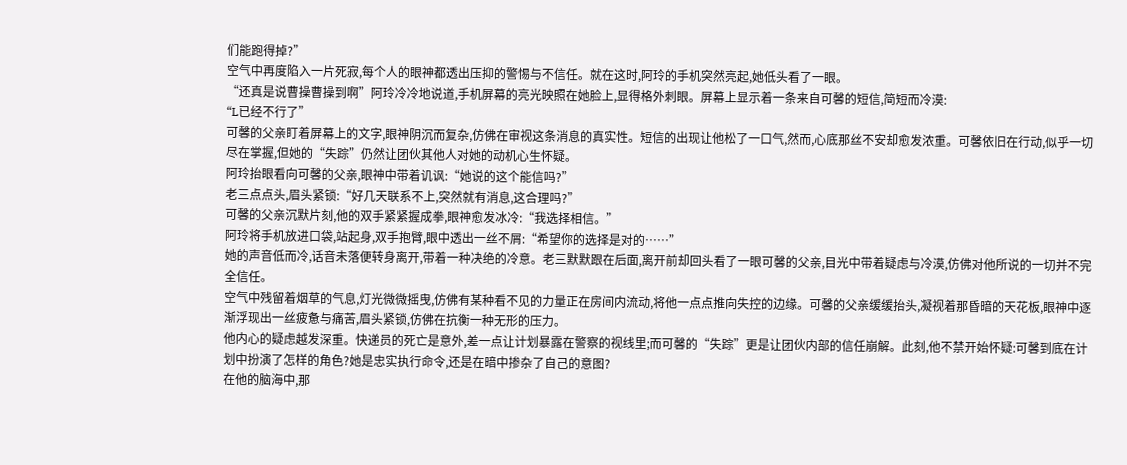们能跑得掉?”
空气中再度陷入一片死寂,每个人的眼神都透出压抑的警惕与不信任。就在这时,阿玲的手机突然亮起,她低头看了一眼。
“还真是说曹操曹操到啊”阿玲冷冷地说道,手机屏幕的亮光映照在她脸上,显得格外刺眼。屏幕上显示着一条来自可馨的短信,简短而冷漠:
“L已经不行了”
可馨的父亲盯着屏幕上的文字,眼神阴沉而复杂,仿佛在审视这条消息的真实性。短信的出现让他松了一口气,然而,心底那丝不安却愈发浓重。可馨依旧在行动,似乎一切尽在掌握,但她的“失踪”仍然让团伙其他人对她的动机心生怀疑。
阿玲抬眼看向可馨的父亲,眼神中带着讥讽:“她说的这个能信吗?”
老三点点头,眉头紧锁:“好几天联系不上,突然就有消息,这合理吗?”
可馨的父亲沉默片刻,他的双手紧紧握成拳,眼神愈发冰冷:“我选择相信。”
阿玲将手机放进口袋,站起身,双手抱臂,眼中透出一丝不屑:“希望你的选择是对的……”
她的声音低而冷,话音未落便转身离开,带着一种决绝的冷意。老三默默跟在后面,离开前却回头看了一眼可馨的父亲,目光中带着疑虑与冷漠,仿佛对他所说的一切并不完全信任。
空气中残留着烟草的气息,灯光微微摇曳,仿佛有某种看不见的力量正在房间内流动,将他一点点推向失控的边缘。可馨的父亲缓缓抬头,凝视着那昏暗的天花板,眼神中逐渐浮现出一丝疲惫与痛苦,眉头紧锁,仿佛在抗衡一种无形的压力。
他内心的疑虑越发深重。快递员的死亡是意外,差一点让计划暴露在警察的视线里;而可馨的“失踪”更是让团伙内部的信任崩解。此刻,他不禁开始怀疑:可馨到底在计划中扮演了怎样的角色?她是忠实执行命令,还是在暗中掺杂了自己的意图?
在他的脑海中,那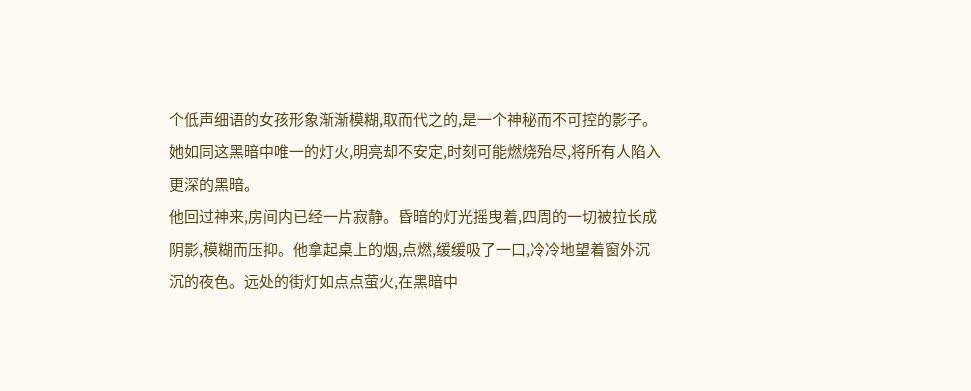个低声细语的女孩形象渐渐模糊,取而代之的,是一个神秘而不可控的影子。她如同这黑暗中唯一的灯火,明亮却不安定,时刻可能燃烧殆尽,将所有人陷入更深的黑暗。
他回过神来,房间内已经一片寂静。昏暗的灯光摇曳着,四周的一切被拉长成阴影,模糊而压抑。他拿起桌上的烟,点燃,缓缓吸了一口,冷冷地望着窗外沉沉的夜色。远处的街灯如点点萤火,在黑暗中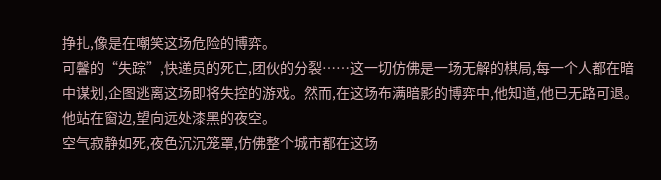挣扎,像是在嘲笑这场危险的博弈。
可馨的“失踪”,快递员的死亡,团伙的分裂……这一切仿佛是一场无解的棋局,每一个人都在暗中谋划,企图逃离这场即将失控的游戏。然而,在这场布满暗影的博弈中,他知道,他已无路可退。
他站在窗边,望向远处漆黑的夜空。
空气寂静如死,夜色沉沉笼罩,仿佛整个城市都在这场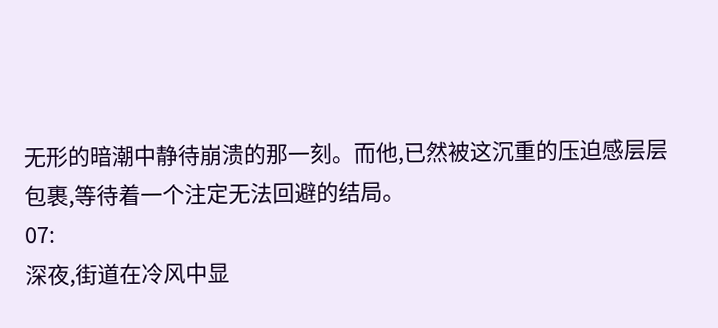无形的暗潮中静待崩溃的那一刻。而他,已然被这沉重的压迫感层层包裹,等待着一个注定无法回避的结局。
07:
深夜,街道在冷风中显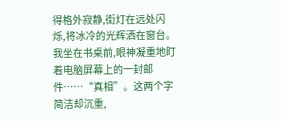得格外寂静,街灯在远处闪烁,将冰冷的光辉洒在窗台。我坐在书桌前,眼神凝重地盯着电脑屏幕上的一封邮件……“真相”。这两个字简洁却沉重,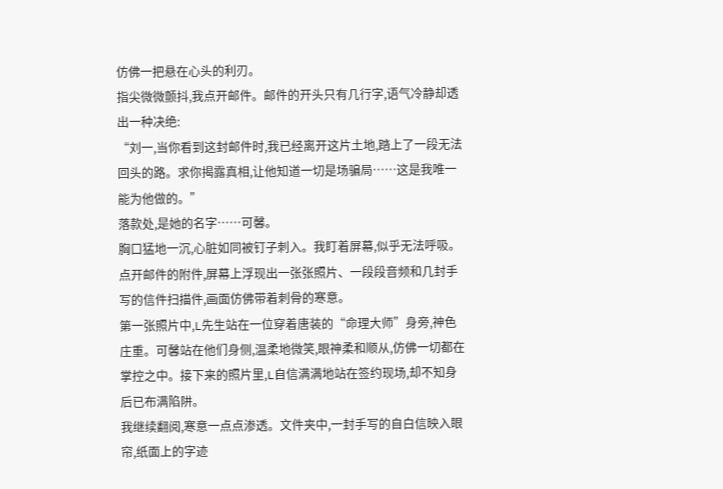仿佛一把悬在心头的利刃。
指尖微微颤抖,我点开邮件。邮件的开头只有几行字,语气冷静却透出一种决绝:
“刘一,当你看到这封邮件时,我已经离开这片土地,踏上了一段无法回头的路。求你揭露真相,让他知道一切是场骗局……这是我唯一能为他做的。”
落款处,是她的名字……可馨。
胸口猛地一沉,心脏如同被钉子刺入。我盯着屏幕,似乎无法呼吸。点开邮件的附件,屏幕上浮现出一张张照片、一段段音频和几封手写的信件扫描件,画面仿佛带着刺骨的寒意。
第一张照片中,L先生站在一位穿着唐装的“命理大师”身旁,神色庄重。可馨站在他们身侧,温柔地微笑,眼神柔和顺从,仿佛一切都在掌控之中。接下来的照片里,L自信满满地站在签约现场,却不知身后已布满陷阱。
我继续翻阅,寒意一点点渗透。文件夹中,一封手写的自白信映入眼帘,纸面上的字迹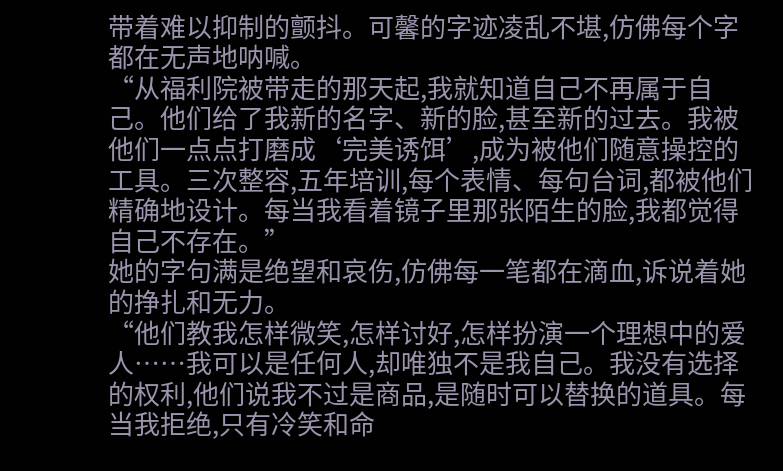带着难以抑制的颤抖。可馨的字迹凌乱不堪,仿佛每个字都在无声地呐喊。
“从福利院被带走的那天起,我就知道自己不再属于自己。他们给了我新的名字、新的脸,甚至新的过去。我被他们一点点打磨成‘完美诱饵’,成为被他们随意操控的工具。三次整容,五年培训,每个表情、每句台词,都被他们精确地设计。每当我看着镜子里那张陌生的脸,我都觉得自己不存在。”
她的字句满是绝望和哀伤,仿佛每一笔都在滴血,诉说着她的挣扎和无力。
“他们教我怎样微笑,怎样讨好,怎样扮演一个理想中的爱人……我可以是任何人,却唯独不是我自己。我没有选择的权利,他们说我不过是商品,是随时可以替换的道具。每当我拒绝,只有冷笑和命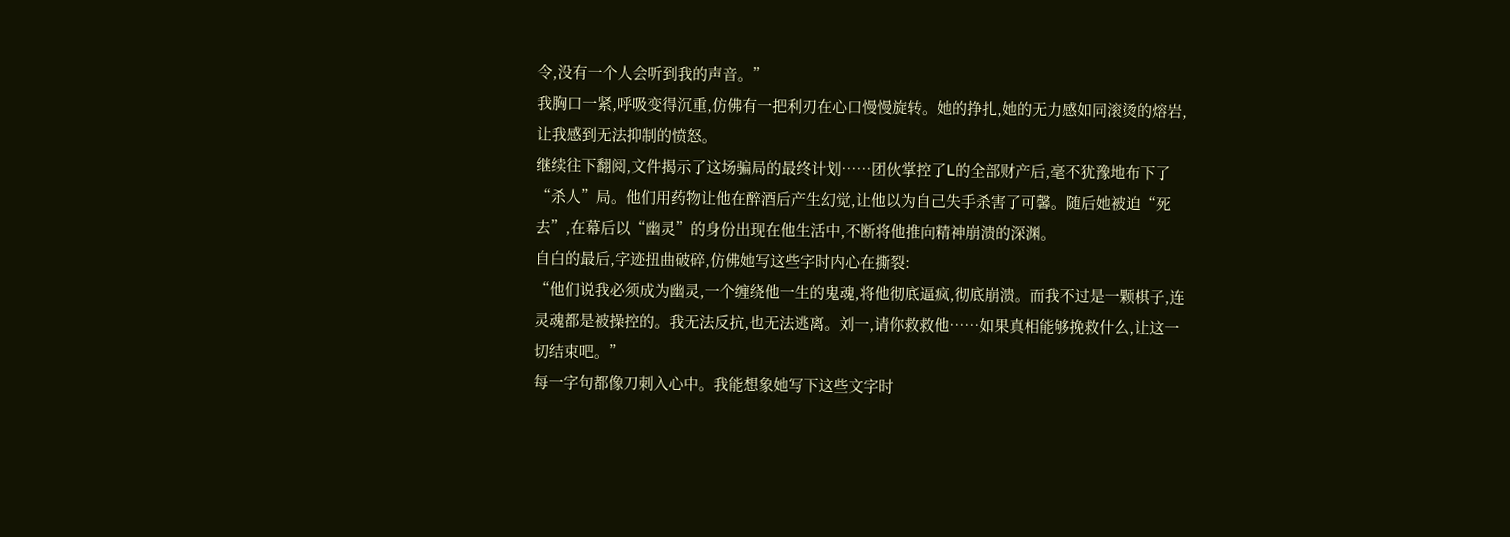令,没有一个人会听到我的声音。”
我胸口一紧,呼吸变得沉重,仿佛有一把利刃在心口慢慢旋转。她的挣扎,她的无力感如同滚烫的熔岩,让我感到无法抑制的愤怒。
继续往下翻阅,文件揭示了这场骗局的最终计划……团伙掌控了L的全部财产后,毫不犹豫地布下了“杀人”局。他们用药物让他在醉酒后产生幻觉,让他以为自己失手杀害了可馨。随后她被迫“死去”,在幕后以“幽灵”的身份出现在他生活中,不断将他推向精神崩溃的深渊。
自白的最后,字迹扭曲破碎,仿佛她写这些字时内心在撕裂:
“他们说我必须成为幽灵,一个缠绕他一生的鬼魂,将他彻底逼疯,彻底崩溃。而我不过是一颗棋子,连灵魂都是被操控的。我无法反抗,也无法逃离。刘一,请你救救他……如果真相能够挽救什么,让这一切结束吧。”
每一字句都像刀刺入心中。我能想象她写下这些文字时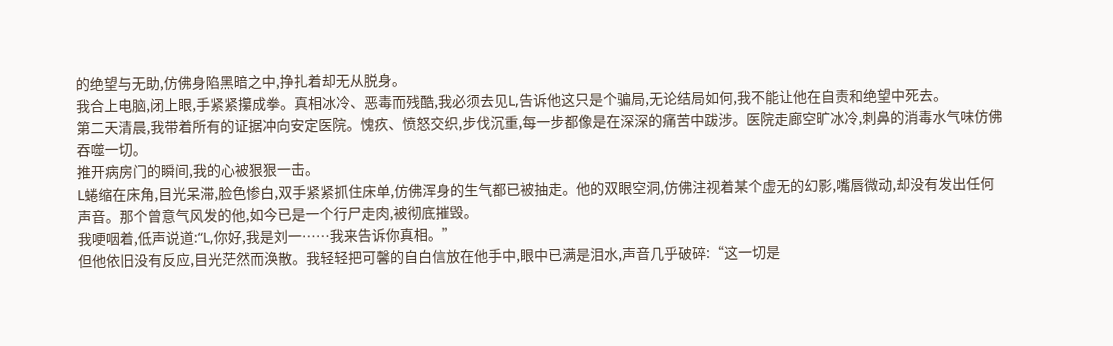的绝望与无助,仿佛身陷黑暗之中,挣扎着却无从脱身。
我合上电脑,闭上眼,手紧紧攥成拳。真相冰冷、恶毒而残酷,我必须去见L,告诉他这只是个骗局,无论结局如何,我不能让他在自责和绝望中死去。
第二天清晨,我带着所有的证据冲向安定医院。愧疚、愤怒交织,步伐沉重,每一步都像是在深深的痛苦中跋涉。医院走廊空旷冰冷,刺鼻的消毒水气味仿佛吞噬一切。
推开病房门的瞬间,我的心被狠狠一击。
L蜷缩在床角,目光呆滞,脸色惨白,双手紧紧抓住床单,仿佛浑身的生气都已被抽走。他的双眼空洞,仿佛注视着某个虚无的幻影,嘴唇微动,却没有发出任何声音。那个曾意气风发的他,如今已是一个行尸走肉,被彻底摧毁。
我哽咽着,低声说道:“L,你好,我是刘一……我来告诉你真相。”
但他依旧没有反应,目光茫然而涣散。我轻轻把可馨的自白信放在他手中,眼中已满是泪水,声音几乎破碎:“这一切是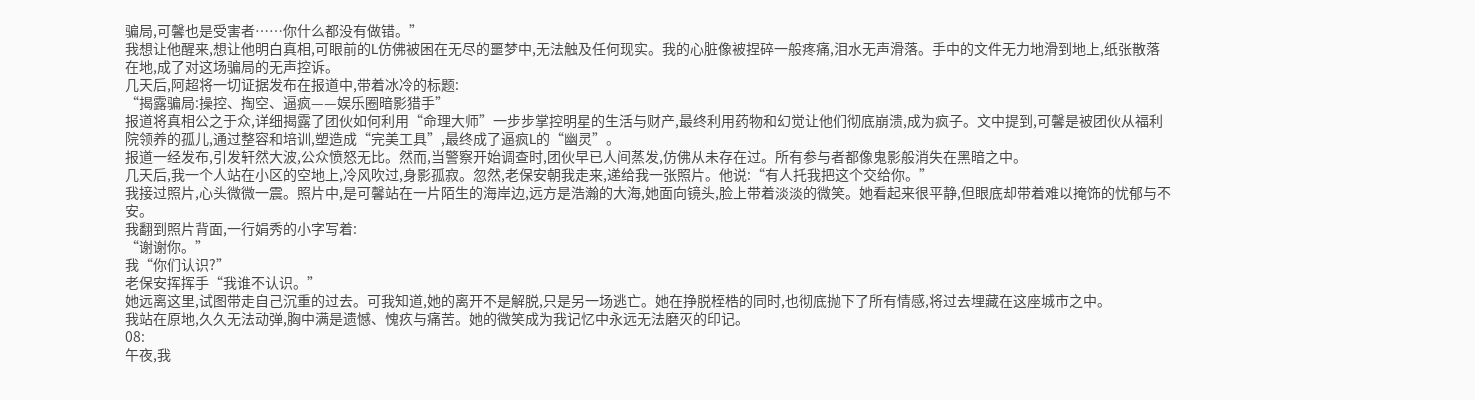骗局,可馨也是受害者……你什么都没有做错。”
我想让他醒来,想让他明白真相,可眼前的L仿佛被困在无尽的噩梦中,无法触及任何现实。我的心脏像被捏碎一般疼痛,泪水无声滑落。手中的文件无力地滑到地上,纸张散落在地,成了对这场骗局的无声控诉。
几天后,阿超将一切证据发布在报道中,带着冰冷的标题:
“揭露骗局:操控、掏空、逼疯——娱乐圈暗影猎手”
报道将真相公之于众,详细揭露了团伙如何利用“命理大师”一步步掌控明星的生活与财产,最终利用药物和幻觉让他们彻底崩溃,成为疯子。文中提到,可馨是被团伙从福利院领养的孤儿,通过整容和培训,塑造成“完美工具”,最终成了逼疯L的“幽灵”。
报道一经发布,引发轩然大波,公众愤怒无比。然而,当警察开始调查时,团伙早已人间蒸发,仿佛从未存在过。所有参与者都像鬼影般消失在黑暗之中。
几天后,我一个人站在小区的空地上,冷风吹过,身影孤寂。忽然,老保安朝我走来,递给我一张照片。他说:“有人托我把这个交给你。”
我接过照片,心头微微一震。照片中,是可馨站在一片陌生的海岸边,远方是浩瀚的大海,她面向镜头,脸上带着淡淡的微笑。她看起来很平静,但眼底却带着难以掩饰的忧郁与不安。
我翻到照片背面,一行娟秀的小字写着:
“谢谢你。”
我“你们认识?”
老保安挥挥手“我谁不认识。”
她远离这里,试图带走自己沉重的过去。可我知道,她的离开不是解脱,只是另一场逃亡。她在挣脱桎梏的同时,也彻底抛下了所有情感,将过去埋藏在这座城市之中。
我站在原地,久久无法动弹,胸中满是遗憾、愧疚与痛苦。她的微笑成为我记忆中永远无法磨灭的印记。
08:
午夜,我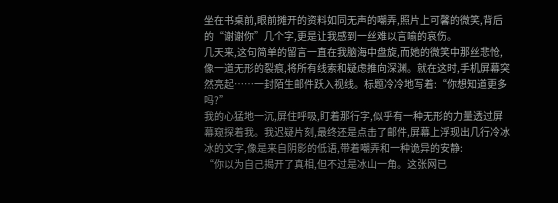坐在书桌前,眼前摊开的资料如同无声的嘲弄,照片上可馨的微笑,背后的“谢谢你”几个字,更是让我感到一丝难以言喻的哀伤。
几天来,这句简单的留言一直在我脑海中盘旋,而她的微笑中那丝悲怆,像一道无形的裂痕,将所有线索和疑虑推向深渊。就在这时,手机屏幕突然亮起……一封陌生邮件跃入视线。标题冷冷地写着:“你想知道更多吗?”
我的心猛地一沉,屏住呼吸,盯着那行字,似乎有一种无形的力量透过屏幕窥探着我。我迟疑片刻,最终还是点击了邮件,屏幕上浮现出几行冷冰冰的文字,像是来自阴影的低语,带着嘲弄和一种诡异的安静:
“你以为自己揭开了真相,但不过是冰山一角。这张网已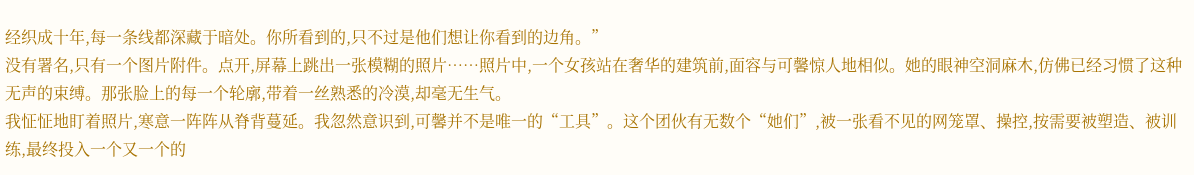经织成十年,每一条线都深藏于暗处。你所看到的,只不过是他们想让你看到的边角。”
没有署名,只有一个图片附件。点开,屏幕上跳出一张模糊的照片……照片中,一个女孩站在奢华的建筑前,面容与可馨惊人地相似。她的眼神空洞麻木,仿佛已经习惯了这种无声的束缚。那张脸上的每一个轮廓,带着一丝熟悉的冷漠,却毫无生气。
我怔怔地盯着照片,寒意一阵阵从脊背蔓延。我忽然意识到,可馨并不是唯一的“工具”。这个团伙有无数个“她们”,被一张看不见的网笼罩、操控,按需要被塑造、被训练,最终投入一个又一个的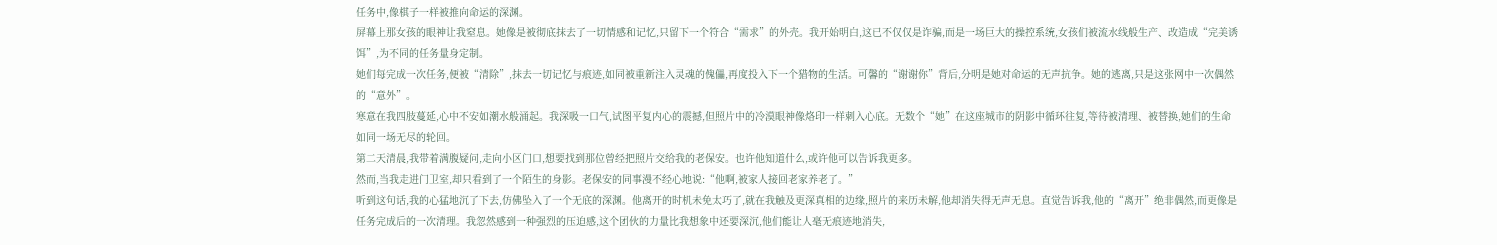任务中,像棋子一样被推向命运的深渊。
屏幕上那女孩的眼神让我窒息。她像是被彻底抹去了一切情感和记忆,只留下一个符合“需求”的外壳。我开始明白,这已不仅仅是诈骗,而是一场巨大的操控系统,女孩们被流水线般生产、改造成“完美诱饵”,为不同的任务量身定制。
她们每完成一次任务,便被“清除”,抹去一切记忆与痕迹,如同被重新注入灵魂的傀儡,再度投入下一个猎物的生活。可馨的“谢谢你”背后,分明是她对命运的无声抗争。她的逃离,只是这张网中一次偶然的“意外”。
寒意在我四肢蔓延,心中不安如潮水般涌起。我深吸一口气,试图平复内心的震撼,但照片中的冷漠眼神像烙印一样刺入心底。无数个“她”在这座城市的阴影中循环往复,等待被清理、被替换,她们的生命如同一场无尽的轮回。
第二天清晨,我带着满腹疑问,走向小区门口,想要找到那位曾经把照片交给我的老保安。也许他知道什么,或许他可以告诉我更多。
然而,当我走进门卫室,却只看到了一个陌生的身影。老保安的同事漫不经心地说:“他啊,被家人接回老家养老了。”
听到这句话,我的心猛地沉了下去,仿佛坠入了一个无底的深渊。他离开的时机未免太巧了,就在我触及更深真相的边缘,照片的来历未解,他却消失得无声无息。直觉告诉我,他的“离开”绝非偶然,而更像是任务完成后的一次清理。我忽然感到一种强烈的压迫感,这个团伙的力量比我想象中还要深沉,他们能让人毫无痕迹地消失,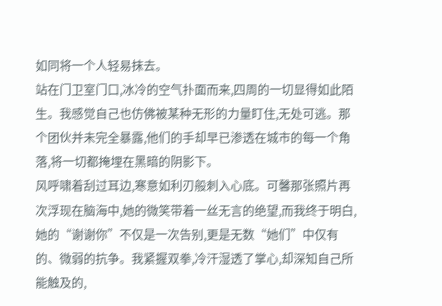如同将一个人轻易抹去。
站在门卫室门口,冰冷的空气扑面而来,四周的一切显得如此陌生。我感觉自己也仿佛被某种无形的力量盯住,无处可逃。那个团伙并未完全暴露,他们的手却早已渗透在城市的每一个角落,将一切都掩埋在黑暗的阴影下。
风呼啸着刮过耳边,寒意如利刃般刺入心底。可馨那张照片再次浮现在脑海中,她的微笑带着一丝无言的绝望,而我终于明白,她的“谢谢你”不仅是一次告别,更是无数“她们”中仅有的、微弱的抗争。我紧握双拳,冷汗湿透了掌心,却深知自己所能触及的,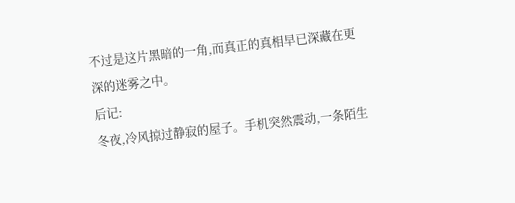不过是这片黑暗的一角,而真正的真相早已深藏在更深的迷雾之中。
后记:
冬夜,冷风掠过静寂的屋子。手机突然震动,一条陌生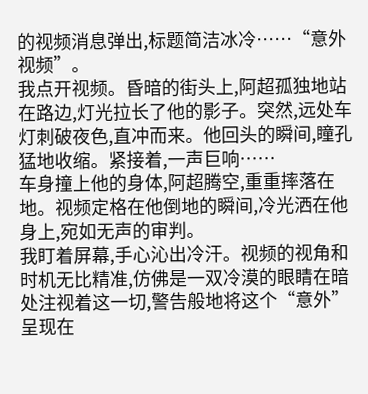的视频消息弹出,标题简洁冰冷……“意外视频”。
我点开视频。昏暗的街头上,阿超孤独地站在路边,灯光拉长了他的影子。突然,远处车灯刺破夜色,直冲而来。他回头的瞬间,瞳孔猛地收缩。紧接着,一声巨响……
车身撞上他的身体,阿超腾空,重重摔落在地。视频定格在他倒地的瞬间,冷光洒在他身上,宛如无声的审判。
我盯着屏幕,手心沁出冷汗。视频的视角和时机无比精准,仿佛是一双冷漠的眼睛在暗处注视着这一切,警告般地将这个“意外”呈现在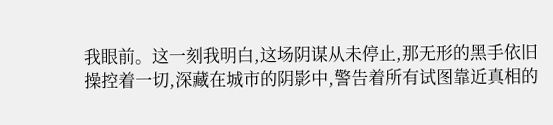我眼前。这一刻我明白,这场阴谋从未停止,那无形的黑手依旧操控着一切,深藏在城市的阴影中,警告着所有试图靠近真相的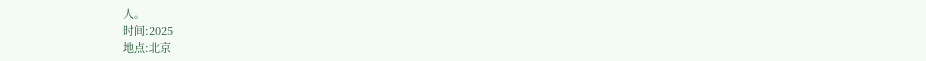人。
时间:2025
地点:北京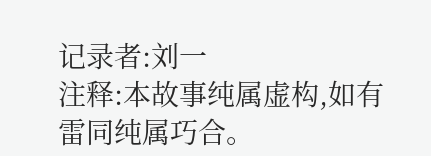记录者:刘一
注释:本故事纯属虚构,如有雷同纯属巧合。